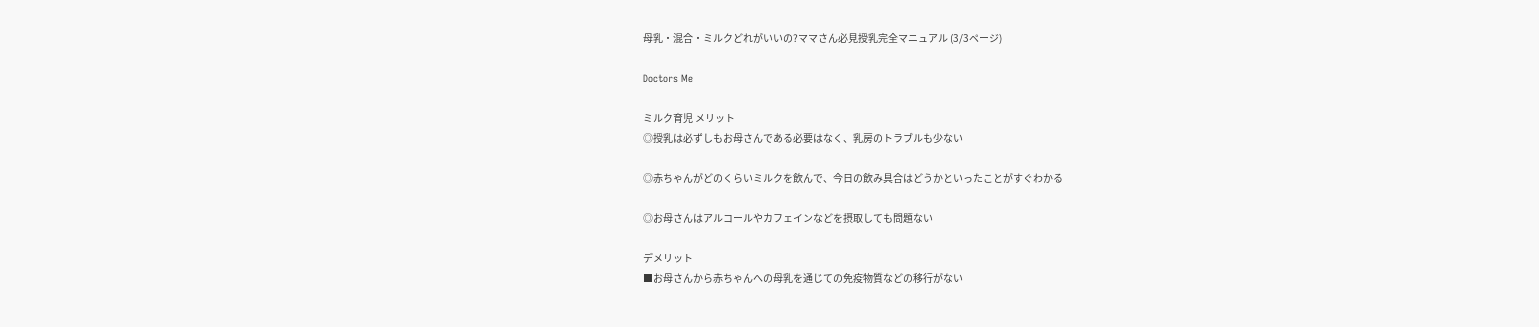母乳・混合・ミルクどれがいいの?ママさん必見授乳完全マニュアル (3/3ページ)

Doctors Me

ミルク育児 メリット
◎授乳は必ずしもお母さんである必要はなく、乳房のトラブルも少ない

◎赤ちゃんがどのくらいミルクを飲んで、今日の飲み具合はどうかといったことがすぐわかる

◎お母さんはアルコールやカフェインなどを摂取しても問題ない

デメリット
■お母さんから赤ちゃんへの母乳を通じての免疫物質などの移行がない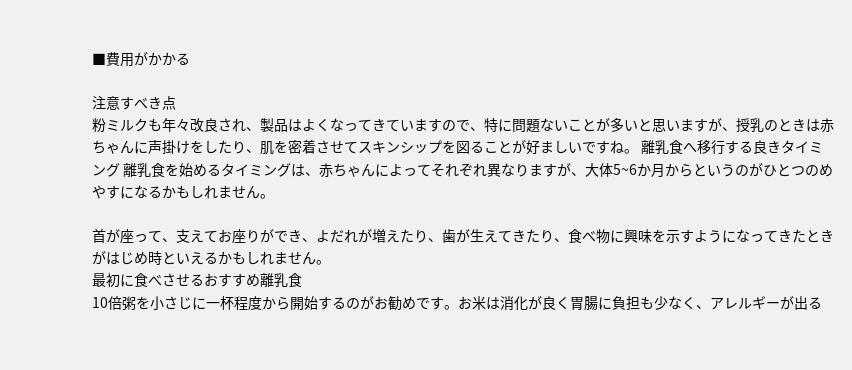■費用がかかる

注意すべき点
粉ミルクも年々改良され、製品はよくなってきていますので、特に問題ないことが多いと思いますが、授乳のときは赤ちゃんに声掛けをしたり、肌を密着させてスキンシップを図ることが好ましいですね。 離乳食へ移行する良きタイミング 離乳食を始めるタイミングは、赤ちゃんによってそれぞれ異なりますが、大体5~6か月からというのがひとつのめやすになるかもしれません。

首が座って、支えてお座りができ、よだれが増えたり、歯が生えてきたり、食べ物に興味を示すようになってきたときがはじめ時といえるかもしれません。
最初に食べさせるおすすめ離乳食
10倍粥を小さじに一杯程度から開始するのがお勧めです。お米は消化が良く胃腸に負担も少なく、アレルギーが出る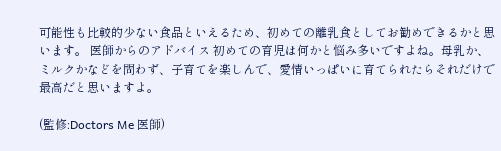可能性も比較的少ない食品といえるため、初めての離乳食としてお勧めできるかと思います。 医師からのアドバイス 初めての育児は何かと悩み多いですよね。母乳か、ミルクかなどを問わず、子育てを楽しんで、愛情いっぱいに育てられたらそれだけで最高だと思いますよ。

(監修:Doctors Me 医師)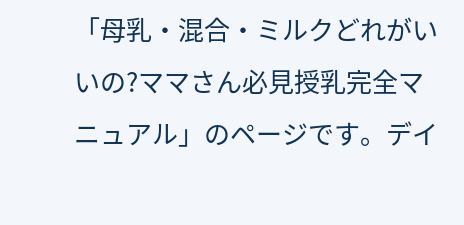「母乳・混合・ミルクどれがいいの?ママさん必見授乳完全マニュアル」のページです。デイ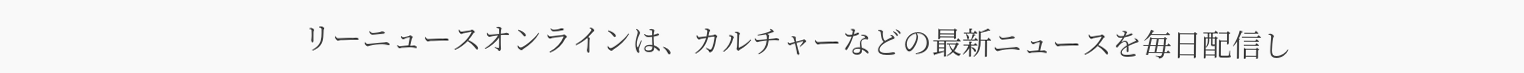リーニュースオンラインは、カルチャーなどの最新ニュースを毎日配信し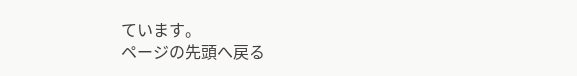ています。
ページの先頭へ戻る